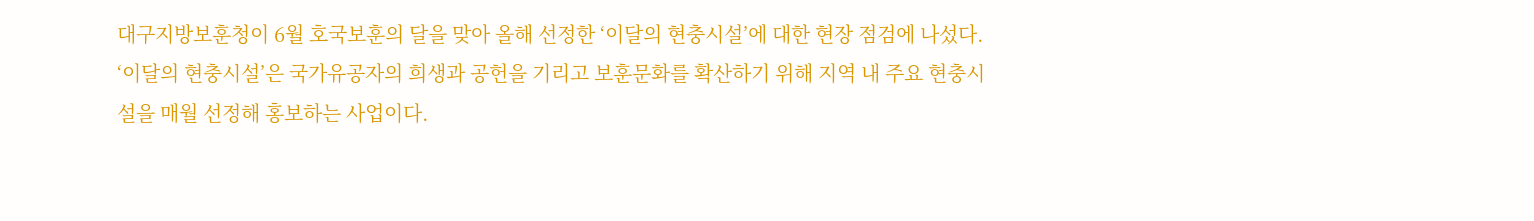대구지방보훈청이 6월 호국보훈의 달을 맞아 올해 선정한 ‘이달의 현충시설’에 대한 현장 점검에 나섰다.
‘이달의 현충시설’은 국가유공자의 희생과 공헌을 기리고 보훈문화를 확산하기 위해 지역 내 주요 현충시설을 매월 선정해 홍보하는 사업이다.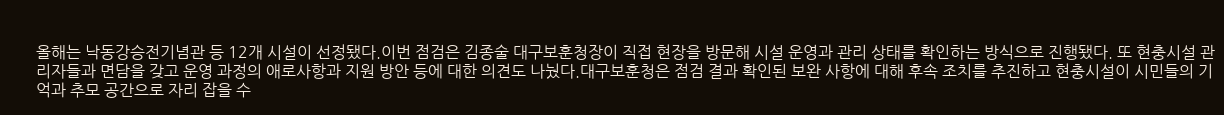올해는 낙동강승전기념관 등 12개 시설이 선정됐다.이번 점검은 김종술 대구보훈청장이 직접 현장을 방문해 시설 운영과 관리 상태를 확인하는 방식으로 진행됐다. 또 현충시설 관리자들과 면담을 갖고 운영 과정의 애로사항과 지원 방안 등에 대한 의견도 나눴다.대구보훈청은 점검 결과 확인된 보완 사항에 대해 후속 조치를 추진하고 현충시설이 시민들의 기억과 추모 공간으로 자리 잡을 수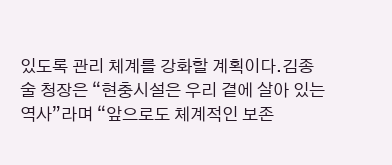있도록 관리 체계를 강화할 계획이다.김종술 청장은 “현충시설은 우리 곁에 살아 있는 역사”라며 “앞으로도 체계적인 보존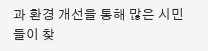과 환경 개선을 통해 많은 시민들이 찾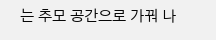는 추모 공간으로 가꿔 나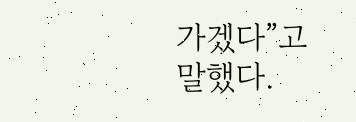가겠다”고 말했다.